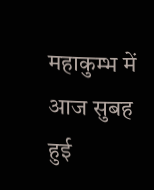महाकुम्भ में आज सुबह हुई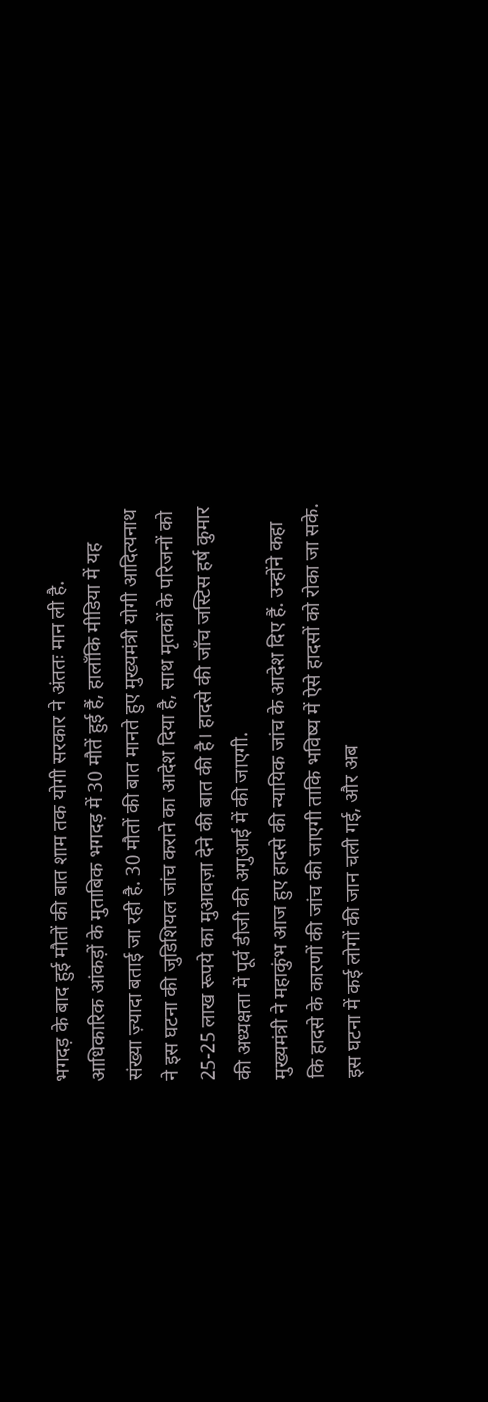भगदड़ के बाद हुई मौतों की बात शाम तक योगी सरकार ने अंततः मान ली है. आधिकारिक आंकड़ों के मुताबिक भगदड़ में 30 मौतें हुई हैं, हालाँकि मीडिया में यह संख्या ज़्यादा बताई जा रही है. 30 मौतों की बात मानते हुए मुख्यमंत्री योगी आदित्यनाथ ने इस घटना की जुडिशियल जांच कराने का आदेश दिया है, साथ मृतकों के परिजनों को 25-25 लाख रूपये का मुआवज़ा देने की बात की है। हादसे की जाँच जस्टिस हर्ष कुमार की अध्यक्षता में पूर्व डीजी की अगुआई में की जाएगी.
मुख्यमंत्री ने महाकुंभ आज हुए हादसे की न्यायिक जांच के आदेश दिए हैं. उन्होंने कहा कि हादसे के कारणों की जांच की जाएगी ताकि भविष्य में ऐसे हादसों को रोका जा सके. इस घटना में कई लोगों की जान चली गई, और अब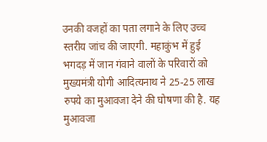उनकी वजहों का पता लगाने के लिए उच्च स्तरीय जांच की जाएगी. महाकुंभ में हुई भगदड़ में जान गंवाने वालों के परिवारों को मुख्यमंत्री योगी आदित्यनाथ ने 25-25 लाख रुपये का मुआवजा देने की घोषणा की है. यह मुआवजा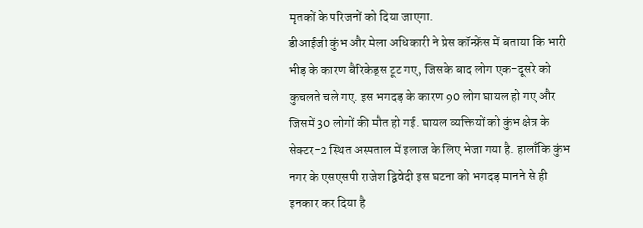मृतकों के परिजनों को दिया जाएगा.
डीआईजी कुंभ और मेला अधिकारी ने प्रेस कॉन्फ्रेंस में बताया कि भारी भीड़ के कारण बैरिकेड्स टूट गए, जिसके बाद लोग एक-दूसरे को कुचलते चले गए. इस भगदड़ के कारण 90 लोग घायल हो गए और जिसमें 30 लोगों की मौत हो गई. घायल व्यक्तियों को कुंभ क्षेत्र के सेक्टर-2 स्थित अस्पताल में इलाज के लिए भेजा गया है. हालाँकि कुंभ नगर के एसएसपी राजेश द्विवेदी इस घटना को भगदड़ मानने से ही इनकार कर दिया है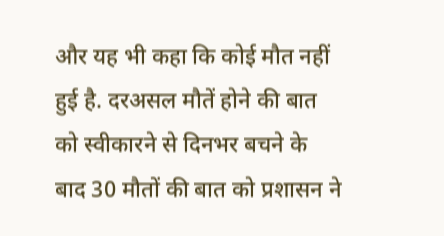और यह भी कहा कि कोई मौत नहीं हुई है. दरअसल मौतें होने की बात को स्वीकारने से दिनभर बचने के बाद 30 मौतों की बात को प्रशासन ने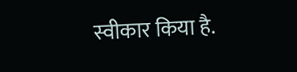स्वीकार किया है.